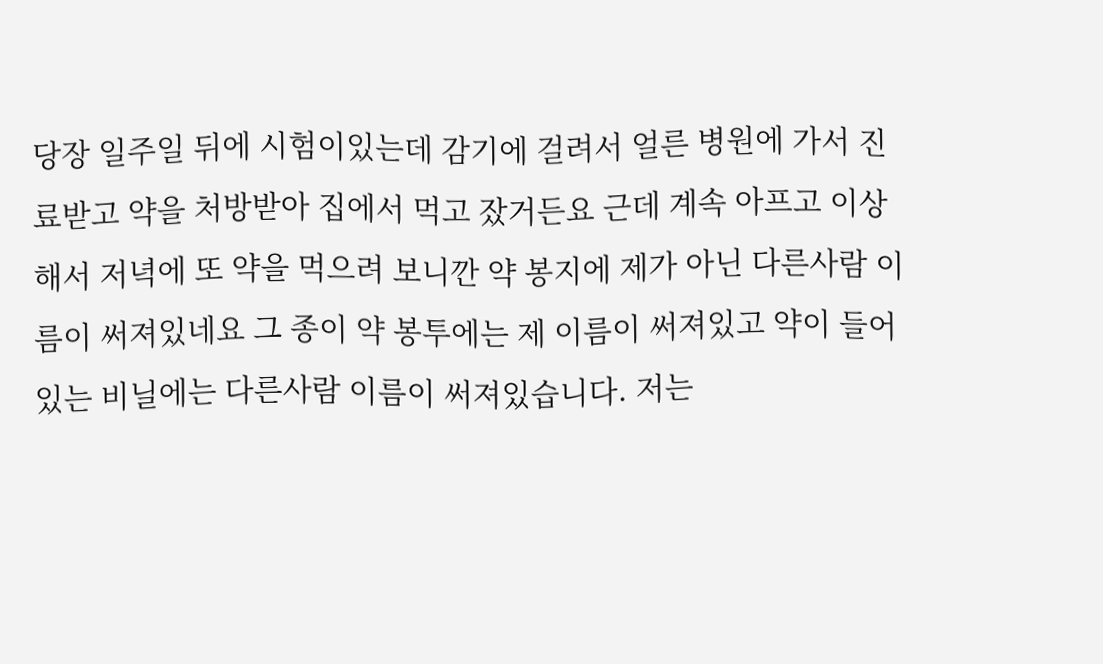당장 일주일 뒤에 시험이있는데 감기에 걸려서 얼른 병원에 가서 진료받고 약을 처방받아 집에서 먹고 잤거든요 근데 계속 아프고 이상해서 저녁에 또 약을 먹으려 보니깐 약 봉지에 제가 아닌 다른사람 이름이 써져있네요 그 종이 약 봉투에는 제 이름이 써져있고 약이 들어있는 비닐에는 다른사람 이름이 써져있습니다. 저는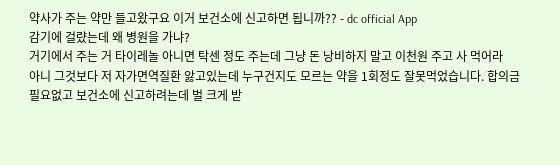약사가 주는 약만 들고왔구요 이거 보건소에 신고하면 됩니까?? - dc official App
감기에 걸럈는데 왜 병원을 가냐?
거기에서 주는 거 타이레놀 아니면 탁센 정도 주는데 그냥 돈 낭비하지 말고 이천원 주고 사 먹어라
아니 그것보다 저 자가면역질환 앓고있는데 누구건지도 모르는 약을 1회정도 잘못먹었습니다. 합의금 필요없고 보건소에 신고하려는데 벌 크게 받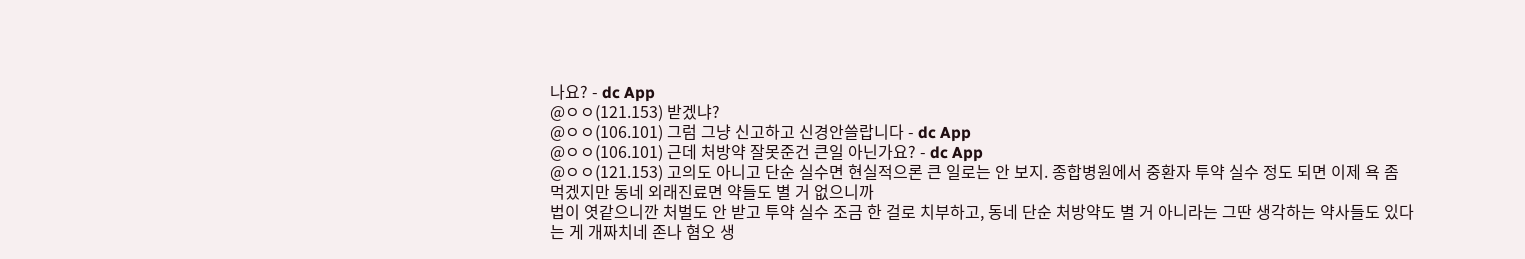나요? - dc App
@ㅇㅇ(121.153) 받겠냐?
@ㅇㅇ(106.101) 그럼 그냥 신고하고 신경안쓸랍니다 - dc App
@ㅇㅇ(106.101) 근데 처방약 잘못준건 큰일 아닌가요? - dc App
@ㅇㅇ(121.153) 고의도 아니고 단순 실수면 현실적으론 큰 일로는 안 보지. 종합병원에서 중환자 투약 실수 정도 되면 이제 욕 좀 먹겠지만 동네 외래진료면 약들도 별 거 없으니까
법이 엿같으니깐 처벌도 안 받고 투약 실수 조금 한 걸로 치부하고, 동네 단순 처방약도 별 거 아니라는 그딴 생각하는 약사들도 있다는 게 개짜치네 존나 혐오 생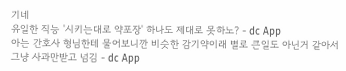기네
유일한 직능 '시키는대로 약포장' 하나도 제대로 못하노? - dc App
아는 간호사 형님한테 물어보니깐 비슷한 감기약이래 별로 큰일도 아닌거 같아서 그냥 사과만받고 넘김 - dc App